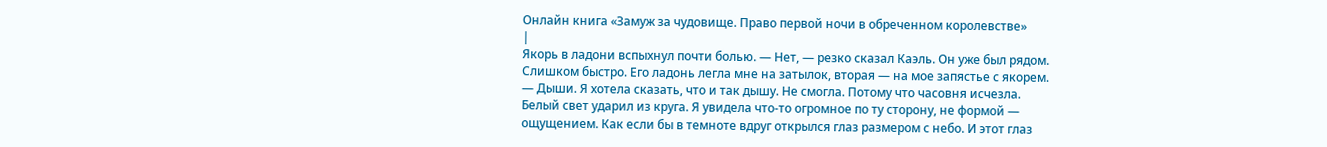Онлайн книга «Замуж за чудовище. Право первой ночи в обреченном королевстве»
|
Якорь в ладони вспыхнул почти болью. — Нет, — резко сказал Каэль. Он уже был рядом. Слишком быстро. Его ладонь легла мне на затылок, вторая — на мое запястье с якорем. — Дыши. Я хотела сказать, что и так дышу. Не смогла. Потому что часовня исчезла. Белый свет ударил из круга. Я увидела что-то огромное по ту сторону, не формой — ощущением. Как если бы в темноте вдруг открылся глаз размером с небо. И этот глаз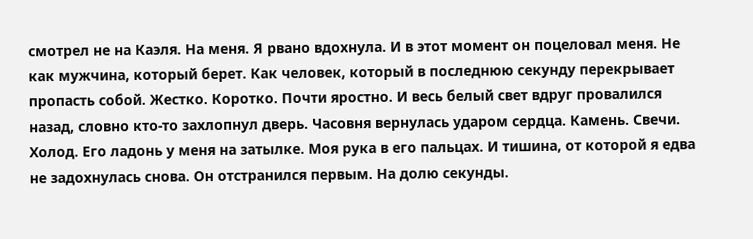смотрел не на Каэля. На меня. Я рвано вдохнула. И в этот момент он поцеловал меня. Не как мужчина, который берет. Как человек, который в последнюю секунду перекрывает пропасть собой. Жестко. Коротко. Почти яростно. И весь белый свет вдруг провалился назад, словно кто-то захлопнул дверь. Часовня вернулась ударом сердца. Камень. Свечи. Холод. Его ладонь у меня на затылке. Моя рука в его пальцах. И тишина, от которой я едва не задохнулась снова. Он отстранился первым. На долю секунды.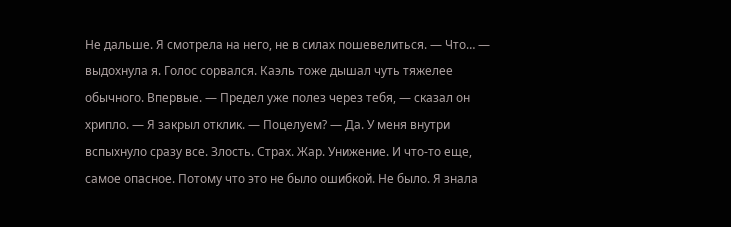Не дальше. Я смотрела на него, не в силах пошевелиться. — Что… — выдохнула я. Голос сорвался. Каэль тоже дышал чуть тяжелее обычного. Впервые. — Предел уже полез через тебя, — сказал он хрипло. — Я закрыл отклик. — Поцелуем? — Да. У меня внутри вспыхнуло сразу все. Злость. Страх. Жар. Унижение. И что-то еще, самое опасное. Потому что это не было ошибкой. Не было. Я знала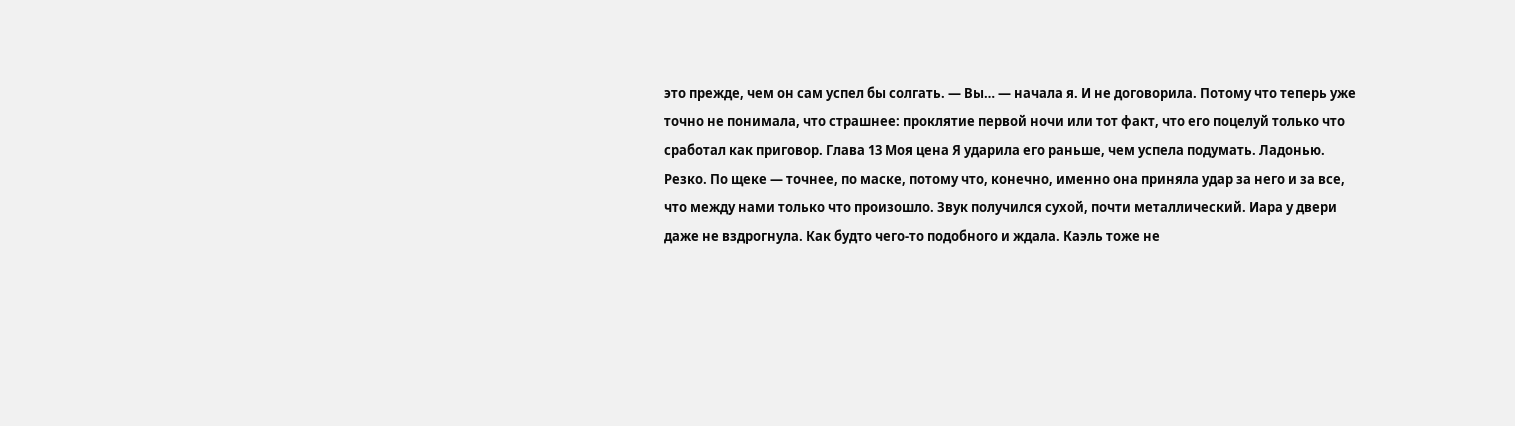это прежде, чем он сам успел бы солгать. — Вы… — начала я. И не договорила. Потому что теперь уже точно не понимала, что страшнее: проклятие первой ночи или тот факт, что его поцелуй только что сработал как приговор. Глава 13 Моя цена Я ударила его раньше, чем успела подумать. Ладонью. Резко. По щеке — точнее, по маске, потому что, конечно, именно она приняла удар за него и за все, что между нами только что произошло. Звук получился сухой, почти металлический. Иара у двери даже не вздрогнула. Как будто чего-то подобного и ждала. Каэль тоже не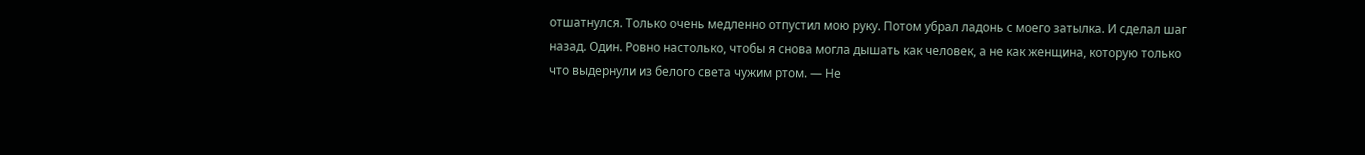отшатнулся. Только очень медленно отпустил мою руку. Потом убрал ладонь с моего затылка. И сделал шаг назад. Один. Ровно настолько, чтобы я снова могла дышать как человек, а не как женщина, которую только что выдернули из белого света чужим ртом. — Не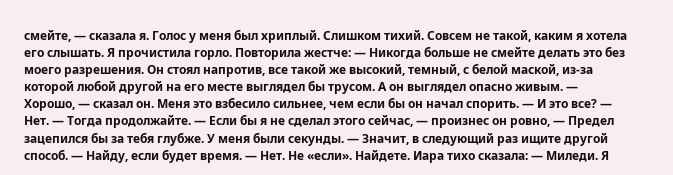смейте, — сказала я. Голос у меня был хриплый. Слишком тихий. Совсем не такой, каким я хотела его слышать. Я прочистила горло. Повторила жестче: — Никогда больше не смейте делать это без моего разрешения. Он стоял напротив, все такой же высокий, темный, с белой маской, из-за которой любой другой на его месте выглядел бы трусом. А он выглядел опасно живым. — Хорошо, — сказал он. Меня это взбесило сильнее, чем если бы он начал спорить. — И это все? — Нет. — Тогда продолжайте. — Если бы я не сделал этого сейчас, — произнес он ровно, — Предел зацепился бы за тебя глубже. У меня были секунды. — Значит, в следующий раз ищите другой способ. — Найду, если будет время. — Нет. Не «если». Найдете. Иара тихо сказала: — Миледи. Я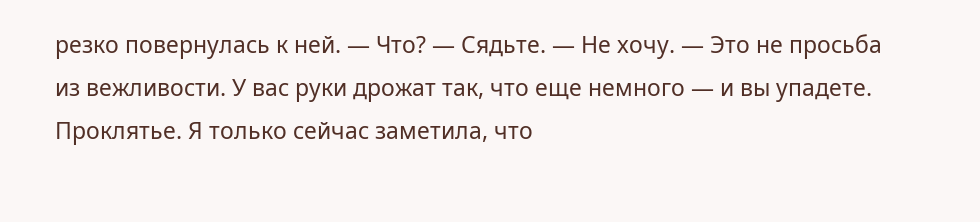резко повернулась к ней. — Что? — Сядьте. — Не хочу. — Это не просьба из вежливости. У вас руки дрожат так, что еще немного — и вы упадете. Проклятье. Я только сейчас заметила, что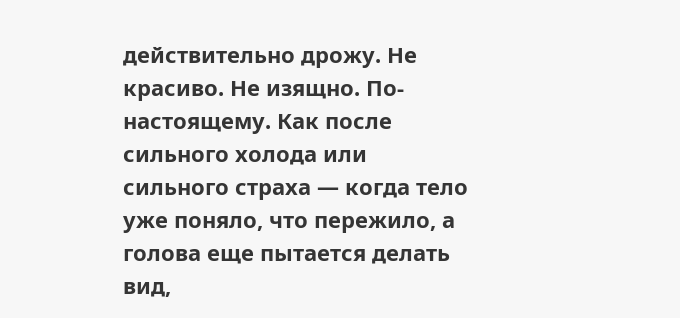действительно дрожу. Не красиво. Не изящно. По-настоящему. Как после сильного холода или сильного страха — когда тело уже поняло, что пережило, а голова еще пытается делать вид,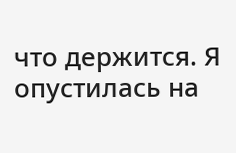что держится. Я опустилась на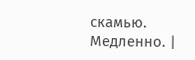скамью. Медленно. |